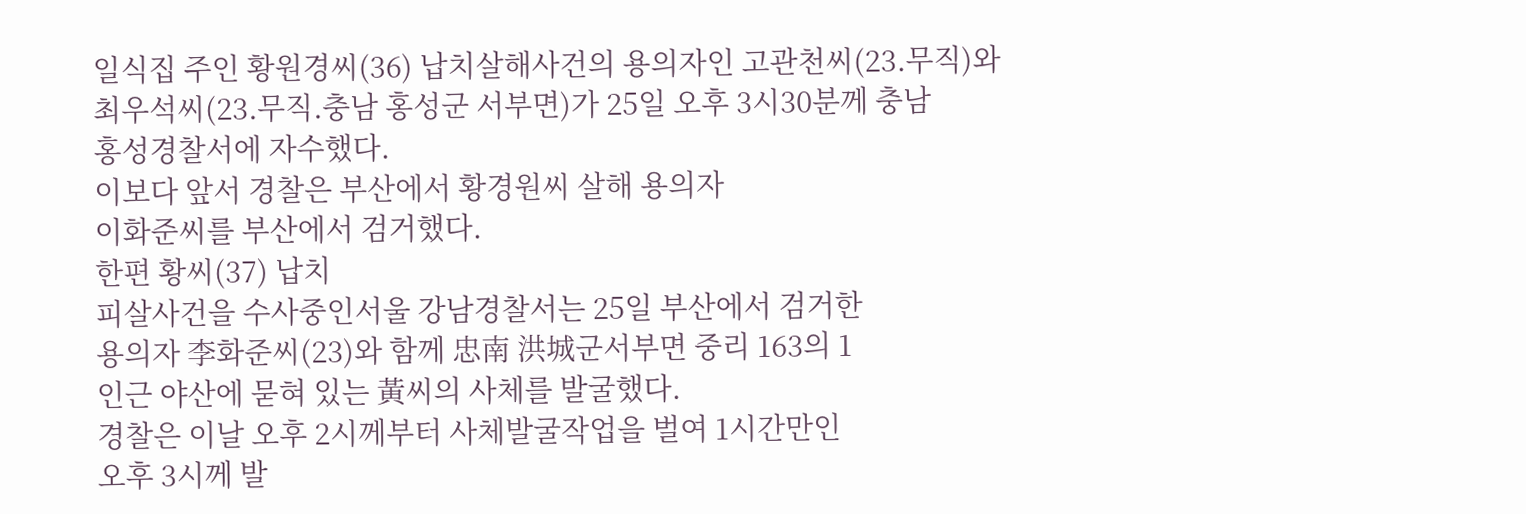일식집 주인 황원경씨(36) 납치살해사건의 용의자인 고관천씨(23.무직)와
최우석씨(23.무직.충남 홍성군 서부면)가 25일 오후 3시30분께 충남
홍성경찰서에 자수했다.
이보다 앞서 경찰은 부산에서 황경원씨 살해 용의자
이화준씨를 부산에서 검거했다.
한편 황씨(37) 납치
피살사건을 수사중인서울 강남경찰서는 25일 부산에서 검거한
용의자 李화준씨(23)와 함께 忠南 洪城군서부면 중리 163의 1
인근 야산에 묻혀 있는 黃씨의 사체를 발굴했다.
경찰은 이날 오후 2시께부터 사체발굴작업을 벌여 1시간만인
오후 3시께 발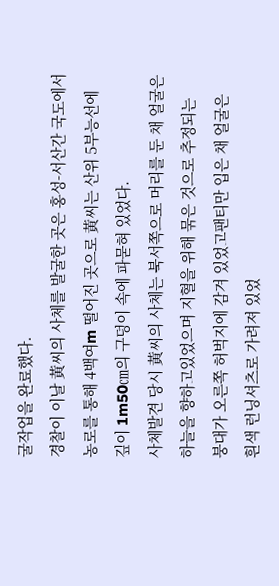굴작업을 완료했다.
경찰이 이날 黃씨의 사체를 발굴한 곳은 홍성-서산간 국도에서
농로를 통해 4백여m 떨어진 곳으로 黃씨는 산위 5부능선에
깊이 1m50㎝의 구덩이 속에 파묻혀 있었다.
사체발견 당시 黃씨의 사체는 북서쪽으로 머리를 둔 채 얼굴은
하늘을 향하고있었으며 지혈을 위해 묶은 것으로 추정되는
붕대가 오른쪽 허벅지에 감겨 있었고팬티만 입은 채 얼굴은
흰색 런닝셔츠로 가려져 있었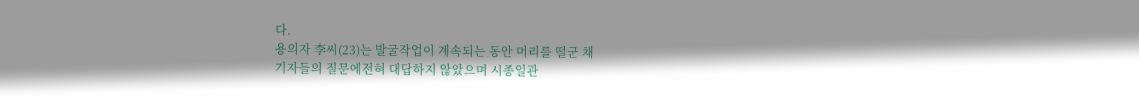다.
용의자 李씨(23)는 발굴작업이 계속되는 동안 머리를 떨군 채
기자들의 질문에전혀 대답하지 않았으며 시종일관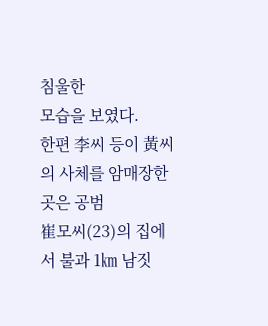침울한
모습을 보였다.
한편 李씨 등이 黃씨의 사체를 암매장한 곳은 공범
崔모씨(23)의 집에서 불과 1㎞ 남짓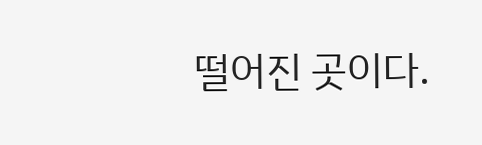떨어진 곳이다.